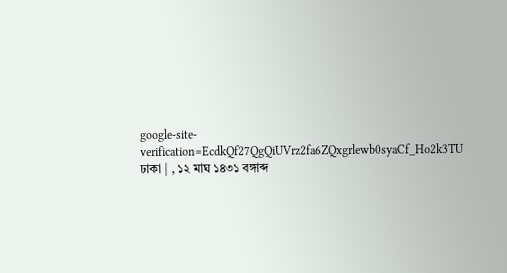google-site-verification=EcdkQf27QgQiUVrz2fa6ZQxgrlewb0syaCf_Ho2k3TU
ঢাকা | , ১২ মাঘ ১৪৩১ বঙ্গাব্দ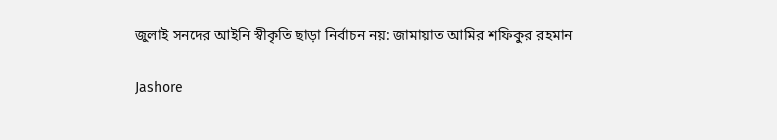জুলাই সনদের আইনি স্বীকৃতি ছাড়া নির্বাচন নয়: জামায়াত আমির শফিকুর রহমান

Jashore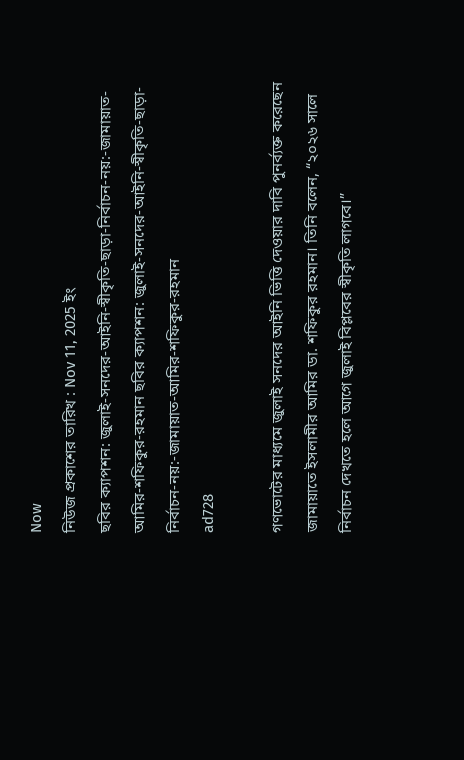Now
নিউজ প্রকাশের তারিখ : Nov 11, 2025 ইং
ছবির ক্যাপশন: জুলাই-সনদের-আইনি-স্বীকৃতি-ছাড়া-নির্বাচন-নয়:-জামায়াত-আমির-শফিকুর-রহমান ছবির ক্যাপশন: জুলাই-সনদের-আইনি-স্বীকৃতি-ছাড়া-নির্বাচন-নয়:-জামায়াত-আমির-শফিকুর-রহমান
ad728

গণভোটের মাধ্যমে জুলাই সনদের আইনি ভিত্তি দেওয়ার দাবি পুনর্ব্যক্ত করেছেন জামায়াতে ইসলামীর আমির ডা. শফিকুর রহমান। তিনি বলেন, “২০২৬ সালে নির্বাচন দেখতে হলে আগে জুলাই বিপ্লবের স্বীকৃতি লাগবে।”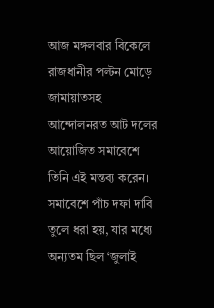আজ মঙ্গলবার বিকেলে রাজধানীর পল্টন মোড়ে জামায়াতসহ আন্দোলনরত আট দলের আয়োজিত সমাবেশে তিনি এই মন্তব্য করেন। সমাবেশে পাঁচ দফা দাবি তুলে ধরা হয়, যার মধ্যে অন্যতম ছিল ‘জুলাই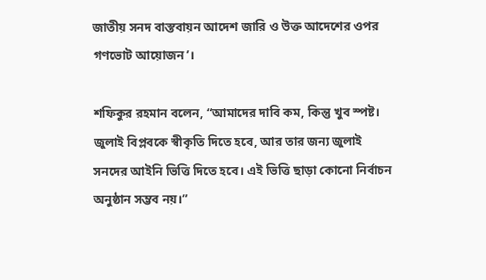জাতীয় সনদ বাস্তবায়ন আদেশ জারি ও উক্ত আদেশের ওপর গণভোট আয়োজন’।

শফিকুর রহমান বলেন, “আমাদের দাবি কম, কিন্তু খুব স্পষ্ট। জুলাই বিপ্লবকে স্বীকৃতি দিতে হবে, আর তার জন্য জুলাই সনদের আইনি ভিত্তি দিতে হবে। এই ভিত্তি ছাড়া কোনো নির্বাচন অনুষ্ঠান সম্ভব নয়।”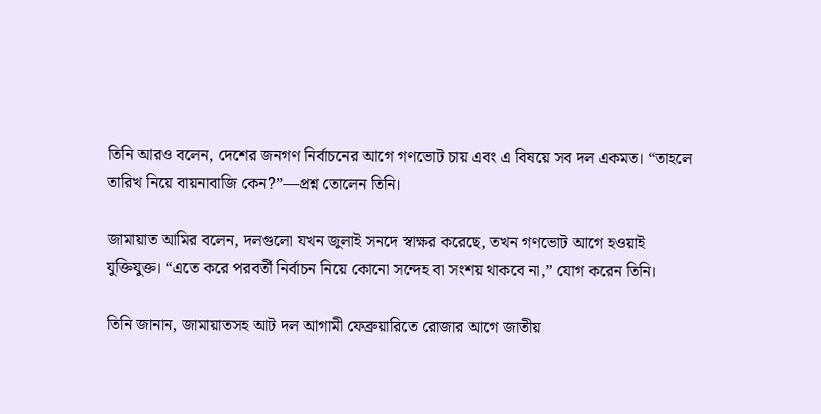তিনি আরও বলেন, দেশের জনগণ নির্বাচনের আগে গণভোট চায় এবং এ বিষয়ে সব দল একমত। “তাহলে তারিখ নিয়ে বায়নাবাজি কেন?”—প্রশ্ন তোলেন তিনি।

জামায়াত আমির বলেন, দলগুলো যখন জুলাই সনদে স্বাক্ষর করেছে, তখন গণভোট আগে হওয়াই যুক্তিযুক্ত। “এতে করে পরবর্তী নির্বাচন নিয়ে কোনো সন্দেহ বা সংশয় থাকবে না,” যোগ করেন তিনি।

তিনি জানান, জামায়াতসহ আট দল আগামী ফেব্রুয়ারিতে রোজার আগে জাতীয়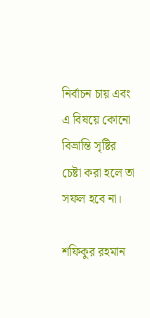নির্বাচন চায় এবং এ বিষয়ে কোনো বিভ্রান্তি সৃষ্টির চেষ্টা করা হলে তা সফল হবে না।

শফিকুর রহমান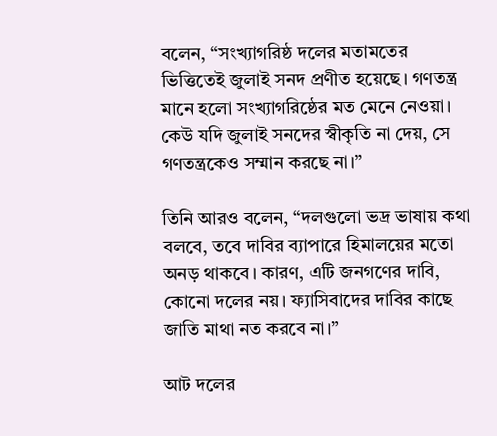বলেন, “সংখ্যাগরিষ্ঠ দলের মতামতের ভিত্তিতেই জুলাই সনদ প্রণীত হয়েছে। গণতন্ত্র মানে হলো সংখ্যাগরিষ্ঠের মত মেনে নেওয়া। কেউ যদি জুলাই সনদের স্বীকৃতি না দেয়, সে গণতন্ত্রকেও সম্মান করছে না।”

তিনি আরও বলেন, “দলগুলো ভদ্র ভাষায় কথা বলবে, তবে দাবির ব্যাপারে হিমালয়ের মতো অনড় থাকবে। কারণ, এটি জনগণের দাবি, কোনো দলের নয়। ফ্যাসিবাদের দাবির কাছে জাতি মাথা নত করবে না।”

আট দলের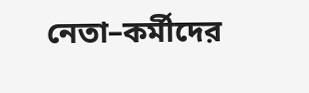নেতা–কর্মীদের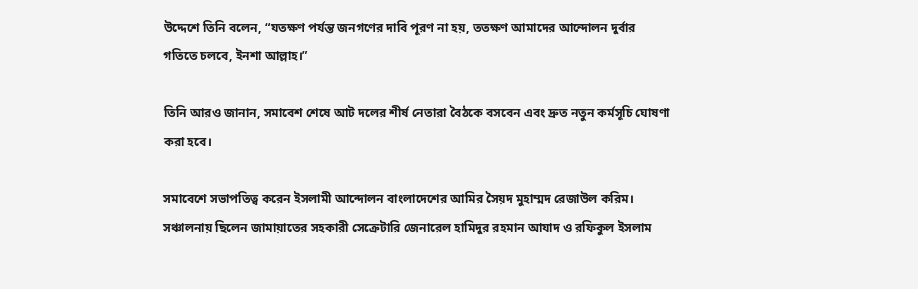উদ্দেশে তিনি বলেন, “যতক্ষণ পর্যন্ত জনগণের দাবি পূরণ না হয়, ততক্ষণ আমাদের আন্দোলন দুর্বার গতিতে চলবে, ইনশা আল্লাহ।”

তিনি আরও জানান, সমাবেশ শেষে আট দলের শীর্ষ নেতারা বৈঠকে বসবেন এবং দ্রুত নতুন কর্মসূচি ঘোষণা করা হবে।

সমাবেশে সভাপতিত্ব করেন ইসলামী আন্দোলন বাংলাদেশের আমির সৈয়দ মুহাম্মদ রেজাউল করিম। সঞ্চালনায় ছিলেন জামায়াতের সহকারী সেক্রেটারি জেনারেল হামিদুর রহমান আযাদ ও রফিকুল ইসলাম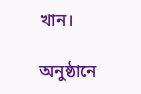খান।

অনুষ্ঠানে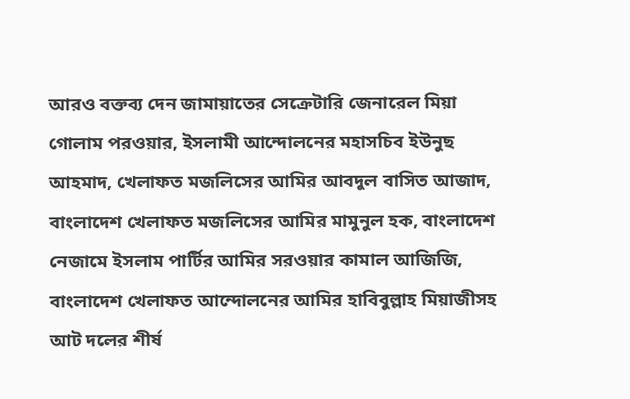আরও বক্তব্য দেন জামায়াতের সেক্রেটারি জেনারেল মিয়া গোলাম পরওয়ার, ইসলামী আন্দোলনের মহাসচিব ইউনুছ আহমাদ, খেলাফত মজলিসের আমির আবদুল বাসিত আজাদ, বাংলাদেশ খেলাফত মজলিসের আমির মামুনুল হক, বাংলাদেশ নেজামে ইসলাম পার্টির আমির সরওয়ার কামাল আজিজি, বাংলাদেশ খেলাফত আন্দোলনের আমির হাবিবুল্লাহ মিয়াজীসহ আট দলের শীর্ষ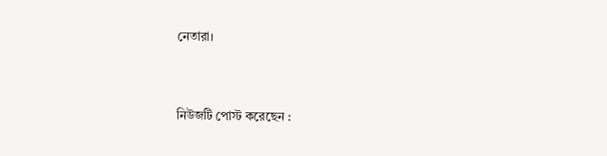নেতারা।


নিউজটি পোস্ট করেছেন :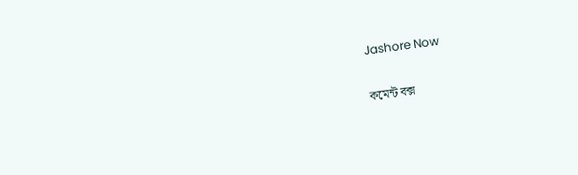Jashore Now

কমেন্ট বক্স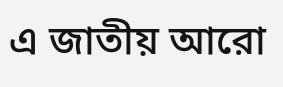এ জাতীয় আরো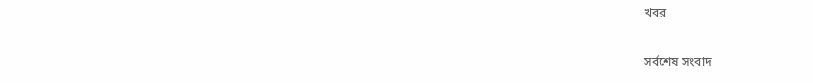খবর

সর্বশেষ সংবাদ